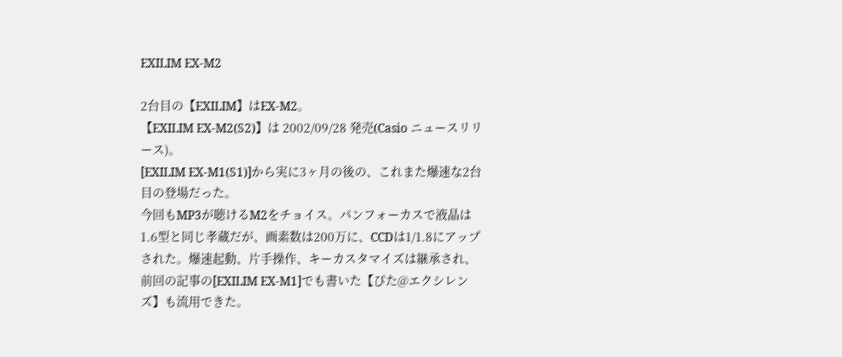EXILIM EX-M2

2台目の【EXILIM】はEX-M2。
【EXILIM EX-M2(S2)】は 2002/09/28 発売(Casio ニュースリリース)。
[EXILIM EX-M1(S1)]から実に3ヶ月の後の、これまた爆速な2台目の登場だった。
今回もMP3が聴けるM2をチョイス。パンフォーカスで液晶は1.6型と同じ孝蔵だが、画素数は200万に、CCDは1/1.8にアップされた。爆速起動、片手操作、キーカスタマイズは継承され、前回の記事の[EXILIM EX-M1]でも書いた【ぴた@エクシレンズ】も流用できた。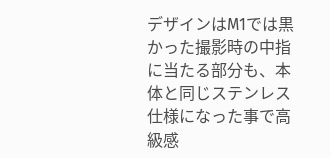デザインはM1では黒かった撮影時の中指に当たる部分も、本体と同じステンレス仕様になった事で高級感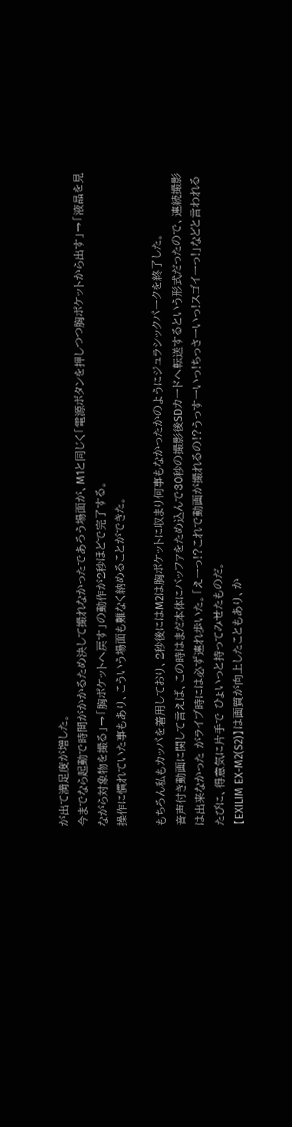が出て満足度が増した。
今までなら起動で時間がかかるため決して撮れなかったであろう場面が、M1と同じく「電源ボタンを押しつつ胸ポケットから出す」→「液晶を見ながら対象物を撮る」→「胸ポケットへ戻す」の動作が2秒ほどで完了する。
操作に慣れていた事もあり、こういう場面も難なく納めることができた。

もちろん私もカッパを着用しており、2秒後にはM2は胸ポケットに収まり何事もなかったかのようにジュラシックパークを終了した。
音声付き動画に関して言えば、この時はまだ本体にバッファをため込んで30秒の撮影後SDカードへ転送するという形式だったので、連続撮影は出来なかった がライブ時には必ず連れ歩いた。「えーっ!?これで動画が撮れるの!?うっすーいっ!ちっさーいっ!スゴイーっ!」などと言われるたびに、得意気に片手で ひょいっと持ってみせたものだ。
【EXILIM EX-M2(S2)】は画質が向上したこともあり、か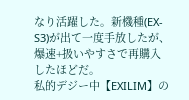なり活躍した。新機種(EX-S3)が出て一度手放したが、爆速+扱いやすさで再購入したほどだ。
私的デジー中【EXILIM】の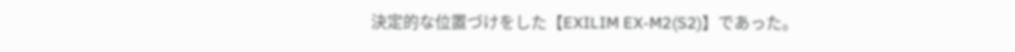決定的な位置づけをした【EXILIM EX-M2(S2)】であった。